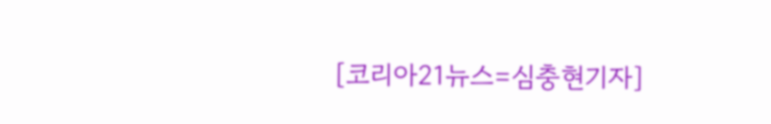[코리아21뉴스=심충현기자]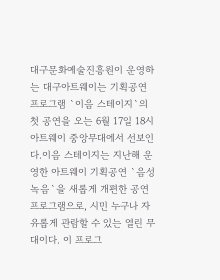대구문화예술진흥원이 운영하는 대구아트웨이는 기획공연 프로그램 `이음 스테이지`의 첫 공연을 오는 6월 17일 18시 아트웨이 중앙무대에서 선보인다.이음 스테이지는 지난해 운영한 아트웨이 기획공연 `음성녹음`을 새롭게 개편한 공연 프로그램으로, 시민 누구나 자유롭게 관람할 수 있는 열린 무대이다. 이 프로그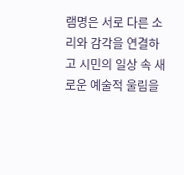램명은 서로 다른 소리와 감각을 연결하고 시민의 일상 속 새로운 예술적 울림을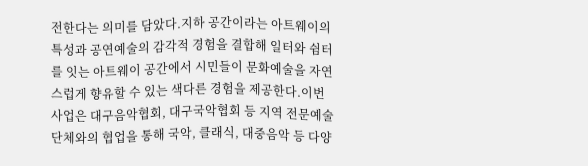전한다는 의미를 담았다.지하 공간이라는 아트웨이의 특성과 공연예술의 감각적 경험을 결합해 일터와 쉼터를 잇는 아트웨이 공간에서 시민들이 문화예술을 자연스럽게 향유할 수 있는 색다른 경험을 제공한다.이번 사업은 대구음악협회, 대구국악협회 등 지역 전문예술단체와의 협업을 통해 국악, 클래식, 대중음악 등 다양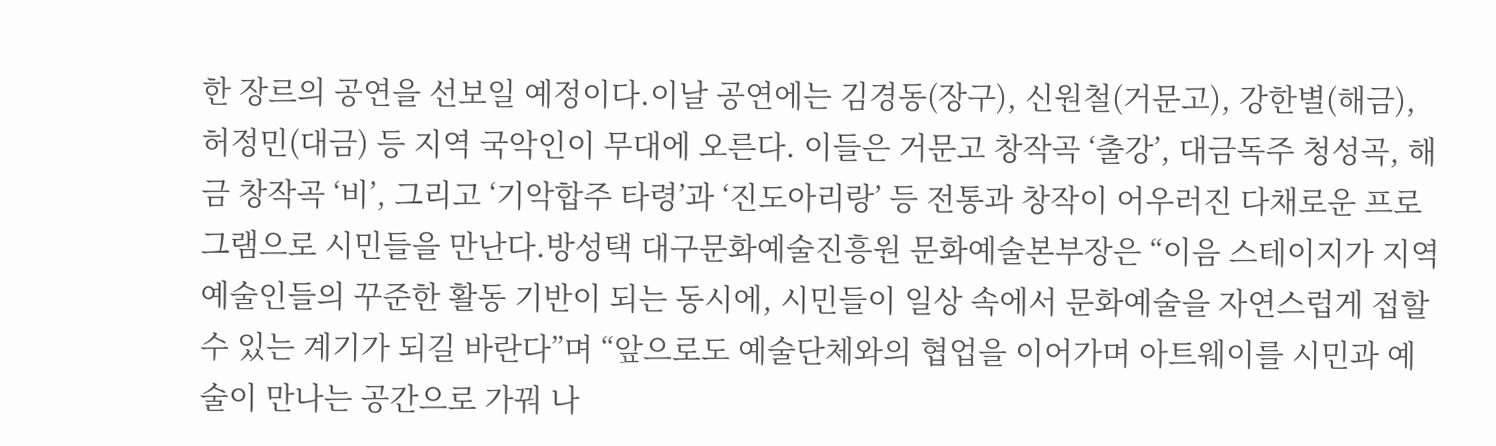한 장르의 공연을 선보일 예정이다.이날 공연에는 김경동(장구), 신원철(거문고), 강한별(해금), 허정민(대금) 등 지역 국악인이 무대에 오른다. 이들은 거문고 창작곡 ‘출강’, 대금독주 청성곡, 해금 창작곡 ‘비’, 그리고 ‘기악합주 타령’과 ‘진도아리랑’ 등 전통과 창작이 어우러진 다채로운 프로그램으로 시민들을 만난다.방성택 대구문화예술진흥원 문화예술본부장은 “이음 스테이지가 지역 예술인들의 꾸준한 활동 기반이 되는 동시에, 시민들이 일상 속에서 문화예술을 자연스럽게 접할 수 있는 계기가 되길 바란다”며 “앞으로도 예술단체와의 협업을 이어가며 아트웨이를 시민과 예술이 만나는 공간으로 가꿔 나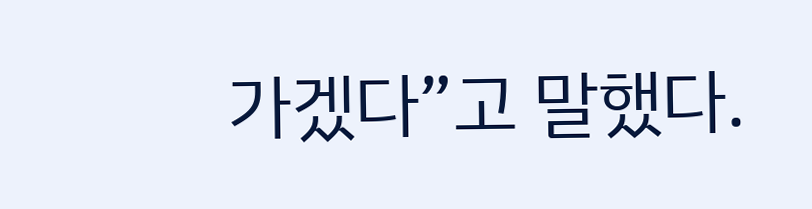가겠다”고 말했다.